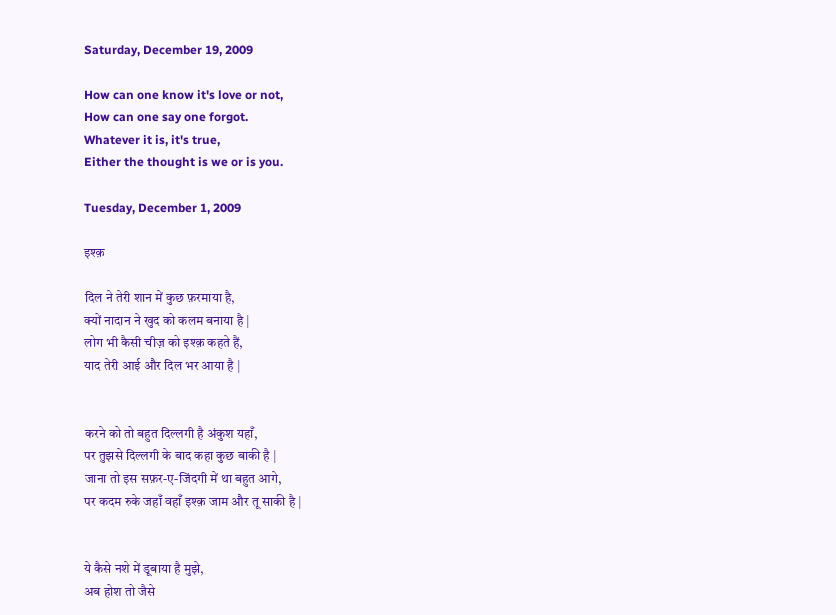Saturday, December 19, 2009

How can one know it's love or not,
How can one say one forgot.
Whatever it is, it's true,
Either the thought is we or is you.

Tuesday, December 1, 2009

इश्क़

दिल ने तेरी शान में कुछ फ़रमाया है,
क्यों नादान ने खुद को कलम बनाया है |
लोग भी कैसी चीज़ को इश्क़ कहते हैं,
याद तेरी आई और दिल भर आया है |


करने को तो बहुत दिल्लगी है अंकुश यहाँ,
पर तुझसे दिल्लगी के बाद कहा कुछ बाकी है |
जाना तो इस सफ़र-ए-जिंदगी में था बहुत आगे,
पर कदम रुके जहाँ वहाँ इश्क़ जाम और तू साकी है |


ये कैसे नशे में डूबाया है मुझे,
अब होश तो जैसे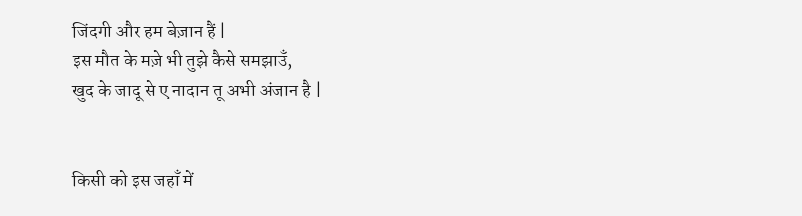जिंदगी और हम बेज़ान हैं |
इस मौत के मज़े भी तुझे कैसे समझाउँ,
खुद के जादू से ए नादान तू अभी अंजान है |


किसी को इस जहाँ में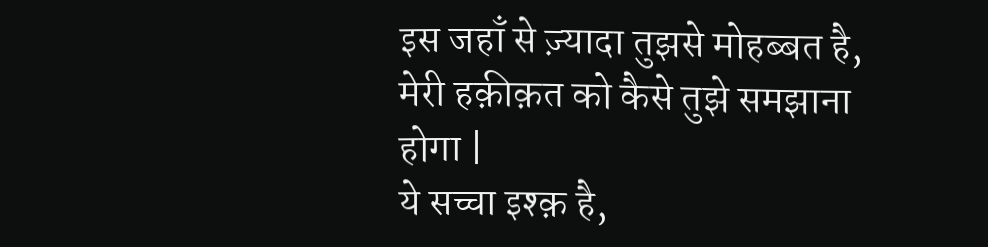इस जहाँ से ज़्यादा तुझसे मोहब्बत है,
मेरी हक़ीक़त को कैसे तुझे समझाना होगा |
ये सच्चा इश्क़ है,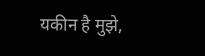यकीन है मुझे,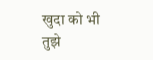खुदा को भी तुझे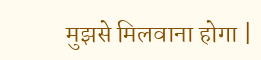मुझसे मिलवाना होगा |